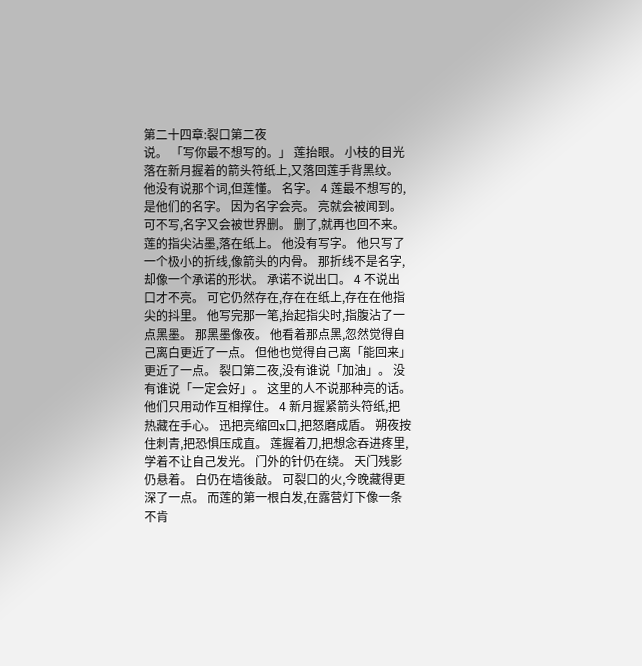第二十四章:裂口第二夜
说。 「写你最不想写的。」 莲抬眼。 小枝的目光落在新月握着的箭头符纸上,又落回莲手背黑纹。 他没有说那个词,但莲懂。 名字。 4 莲最不想写的,是他们的名字。 因为名字会亮。 亮就会被闻到。 可不写,名字又会被世界删。 删了,就再也回不来。 莲的指尖沾墨,落在纸上。 他没有写字。 他只写了一个极小的折线,像箭头的内骨。 那折线不是名字,却像一个承诺的形状。 承诺不说出口。 4 不说出口才不亮。 可它仍然存在,存在在纸上,存在在他指尖的抖里。 他写完那一笔,抬起指尖时,指腹沾了一点黑墨。 那黑墨像夜。 他看着那点黑,忽然觉得自己离白更近了一点。 但他也觉得自己离「能回来」更近了一点。 裂口第二夜,没有谁说「加油」。 没有谁说「一定会好」。 这里的人不说那种亮的话。 他们只用动作互相撑住。 4 新月握紧箭头符纸,把热藏在手心。 迅把亮缩回x口,把怒磨成盾。 朔夜按住刺青,把恐惧压成直。 莲握着刀,把想念吞进疼里,学着不让自己发光。 门外的针仍在绕。 天门残影仍悬着。 白仍在墙後敲。 可裂口的火,今晚藏得更深了一点。 而莲的第一根白发,在露营灯下像一条不肯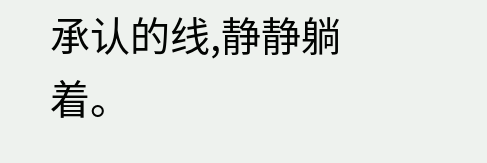承认的线,静静躺着。